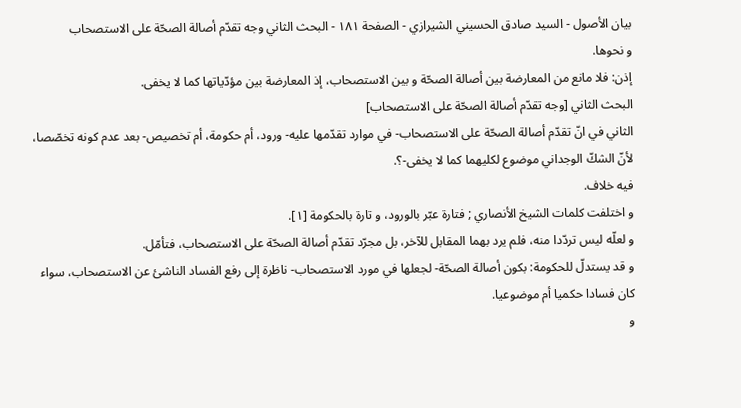بيان الأصول - السيد صادق الحسيني الشيرازي - الصفحة ١٨١ - البحث الثاني وجه تقدّم أصالة الصحّة على الاستصحاب
و نحوها.
إذن: فلا مانع من المعارضة بين أصالة الصحّة و بين الاستصحاب، إذ المعارضة بين مؤدّياتها كما لا يخفى.
البحث الثاني [وجه تقدّم أصالة الصحّة على الاستصحاب]
الثاني في انّ تقدّم أصالة الصحّة على الاستصحاب- في موارد تقدّمها عليه- ورود، أم حكومة، أم تخصيص- بعد عدم كونه تخصّصا، لأنّ الشكّ الوجداني موضوع لكليهما كما لا يخفى-؟.
فيه خلاف.
و اختلفت كلمات الشيخ الأنصاري ; فتارة عبّر بالورود، و تارة بالحكومة [١].
و لعلّه ليس تردّدا منه، فلم يرد بهما المقابل للآخر، بل مجرّد تقدّم أصالة الصحّة على الاستصحاب، فتأمّل.
و قد يستدلّ للحكومة: بكون أصالة الصحّة- لجعلها في مورد الاستصحاب- ناظرة إلى رفع الفساد الناشئ عن الاستصحاب، سواء كان فسادا حكميا أم موضوعيا.
و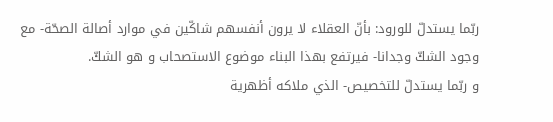ربّما يستدلّ للورود: بأنّ العقلاء لا يرون أنفسهم شاكّين في موارد أصالة الصحّة- مع وجود الشكّ وجدانا- فيرتفع بهذا البناء موضوع الاستصحاب و هو الشكّ.
و ربّما يستدلّ للتخصيص- الذي ملاكه أظهرية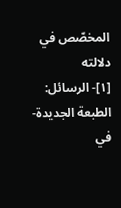المخصّص في دلالته
[١]- الرسائل: الطبعة الجديدة- في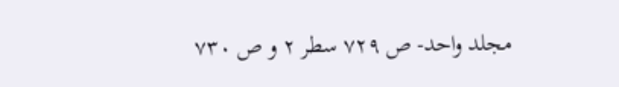مجلد واحد- ص ٧٢٩ سطر ٢ و ص ٧٣٠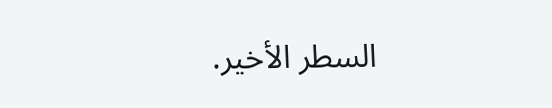السطر الأخير.